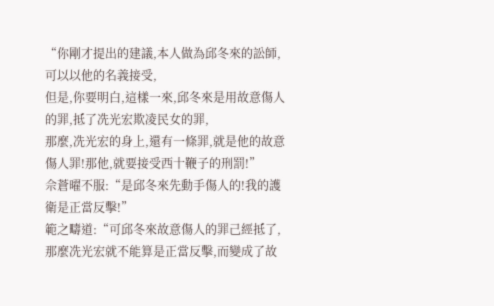“你剛才提出的建議,本人做為邱冬來的訟師,可以以他的名義接受,
但是,你要明白,這樣一來,邱冬來是用故意傷人的罪,抵了冼光宏欺凌民女的罪,
那麼,冼光宏的身上,還有一條罪,就是他的故意傷人罪!那他,就要接受西十鞭子的刑罰!”
佘蒼曜不服:“是邱冬來先動手傷人的!我的護衛是正當反擊!”
範之疇道:“可邱冬來故意傷人的罪己經抵了,那麼冼光宏就不能算是正當反擊,而變成了故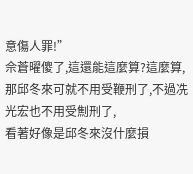意傷人罪!”
佘蒼曜傻了,這還能這麼算?這麼算,那邱冬來可就不用受鞭刑了,不過冼光宏也不用受劁刑了,
看著好像是邱冬來沒什麼損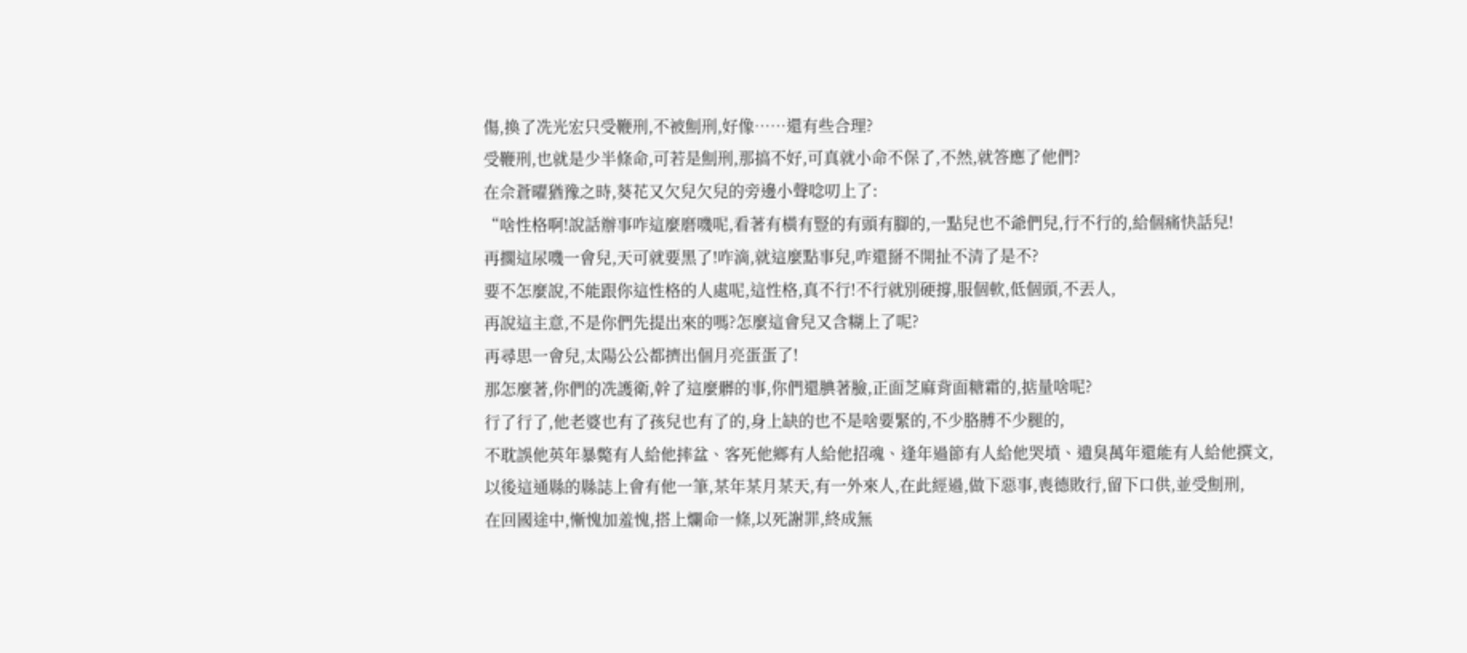傷,換了冼光宏只受鞭刑,不被劁刑,好像……還有些合理?
受鞭刑,也就是少半條命,可若是劁刑,那搞不好,可真就小命不保了,不然,就答應了他們?
在佘蒼曜猶豫之時,葵花又欠兒欠兒的旁邊小聲唸叨上了:
“啥性格啊!說話辦事咋這麼磨嘰呢,看著有橫有豎的有頭有腳的,一點兒也不爺們兒,行不行的,給個痛快話兒!
再擱這尿嘰一會兒,天可就要黑了!咋滴,就這麼點事兒,咋還掰不開扯不清了是不?
要不怎麼說,不能跟你這性格的人處呢,這性格,真不行!不行就別硬撐,服個軟,低個頭,不丟人,
再說這主意,不是你們先提出來的嗎?怎麼這會兒又含糊上了呢?
再尋思一會兒,太陽公公都擠出個月亮蛋蛋了!
那怎麼著,你們的冼護衛,幹了這麼髒的事,你們還腆著臉,正面芝麻背面糖霜的,掂量啥呢?
行了行了,他老婆也有了孩兒也有了的,身上缺的也不是啥要緊的,不少胳膊不少腿的,
不耽誤他英年暴斃有人給他摔盆、客死他鄉有人給他招魂、逢年過節有人給他哭墳、遺臭萬年還能有人給他撰文,
以後這通縣的縣誌上會有他一筆,某年某月某天,有一外來人,在此經過,做下惡事,喪德敗行,留下口供,並受劁刑,
在回國途中,慚愧加羞愧,搭上爛命一條,以死謝罪,終成無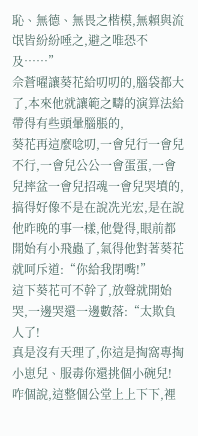恥、無德、無畏之楷模,無賴與流氓皆紛紛唾之,避之唯恐不及……”
佘蒼曜讓葵花給叨叨的,腦袋都大了,本來他就讓範之疇的演算法給帶得有些頭暈腦脹的,
葵花再這麼唸叨,一會兒行一會兒不行,一會兒公公一會蛋蛋,一會兒摔盆一會兒招魂一會兒哭墳的,
搞得好像不是在說冼光宏,是在說他昨晚的事一樣,他覺得,眼前都開始有小飛蟲了,氣得他對著葵花就呵斥道:“你給我閉嘴!”
這下葵花可不幹了,放聲就開始哭,一邊哭還一邊數落:“太欺負人了!
真是沒有天理了,你這是掏窩專掏小崽兒、服毒你還挑個小碗兒!
咋個說,這整個公堂上上下下,裡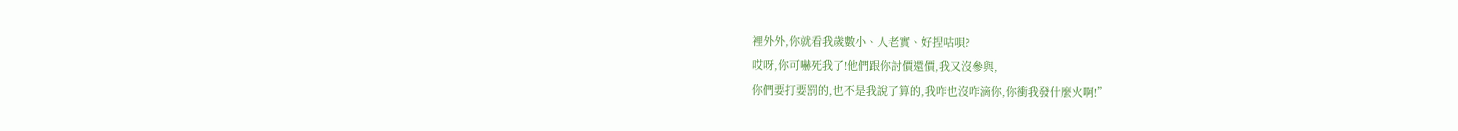裡外外,你就看我歲數小、人老實、好捏咕唄?
哎呀,你可嚇死我了!他們跟你討價還價,我又沒參與,
你們要打要罰的,也不是我說了算的,我咋也沒咋滴你,你衝我發什麼火啊!”